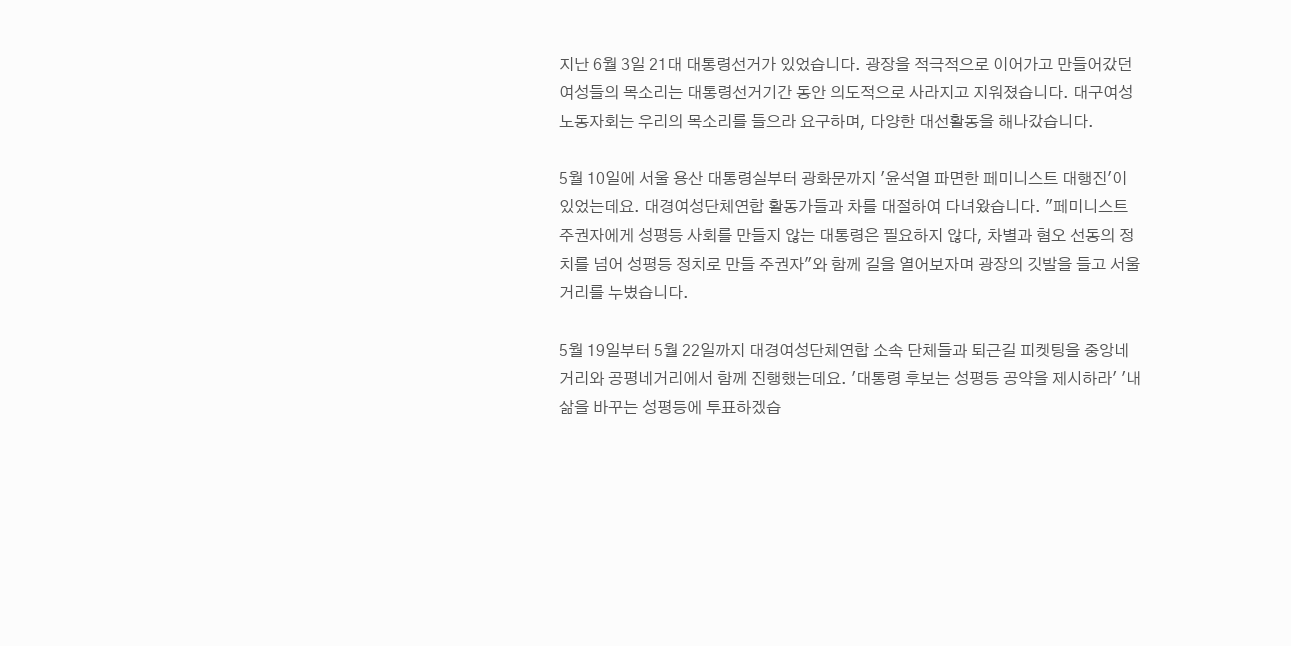지난 6월 3일 21대 대통령선거가 있었습니다. 광장을 적극적으로 이어가고 만들어갔던 여성들의 목소리는 대통령선거기간 동안 의도적으로 사라지고 지워졌습니다. 대구여성노동자회는 우리의 목소리를 들으라 요구하며, 다양한 대선활동을 해나갔습니다.

5월 10일에 서울 용산 대통령실부터 광화문까지 '윤석열 파면한 페미니스트 대행진'이 있었는데요. 대경여성단체연합 활동가들과 차를 대절하여 다녀왔습니다. "페미니스트 주권자에게 성평등 사회를 만들지 않는 대통령은 필요하지 않다, 차별과 혐오 선동의 정치를 넘어 성평등 정치로 만들 주권자"와 함께 길을 열어보자며 광장의 깃발을 들고 서울거리를 누볐습니다.

5월 19일부터 5월 22일까지 대경여성단체연합 소속 단체들과 퇴근길 피켓팅을 중앙네거리와 공평네거리에서 함께 진행했는데요. '대통령 후보는 성평등 공약을 제시하라' '내 삶을 바꾸는 성평등에 투표하겠습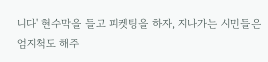니다' 현수막을 들고 피켓팅을 하자, 지나가는 시민들은 엄지척도 해주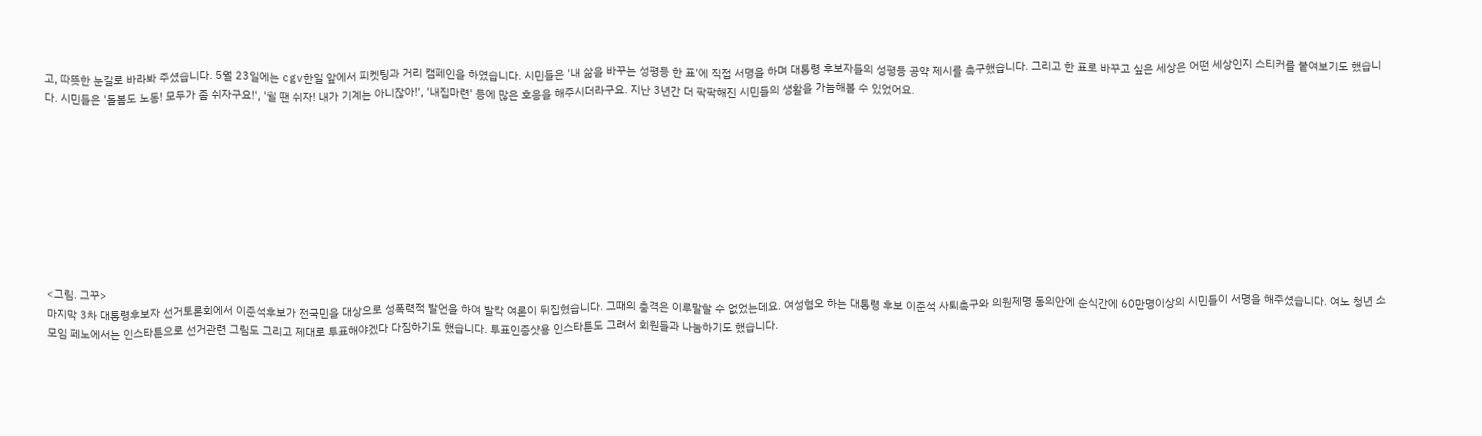고, 따뜻한 눈길로 바라봐 주셨습니다. 5월 23일에는 cgv한일 앞에서 피켓팅과 거리 캠페인을 하였습니다. 시민들은 '내 삶을 바꾸는 성평등 한 표'에 직접 서명을 하며 대통령 후보자들의 성평등 공약 제시를 촉구했습니다. 그리고 한 표로 바꾸고 싶은 세상은 어떤 세상인지 스티커를 붙여보기도 했습니다. 시민들은 '돌봄도 노동! 모두가 좀 쉬자구요!', '쉴 땐 쉬자! 내가 기계는 아니잖아!', '내집마련' 등에 많은 호응을 해주시더라구요. 지난 3년간 더 팍팍해진 시민들의 생활을 가늠해볼 수 있었어요.









<그림. 그꾸>
마지막 3차 대통령후보자 선거토론회에서 이준석후보가 전국민을 대상으로 성폭력적 발언을 하여 발칵 여론이 뒤집혔습니다. 그때의 충격은 이루말할 수 없었는데요. 여성혐오 하는 대통령 후보 이준석 사퇴촉구와 의원제명 동의안에 순식간에 60만명이상의 시민들이 서명을 해주셨습니다. 여노 청년 소모임 페노에서는 인스타툰으로 선거관련 그림도 그리고 제대로 투표해야겠다 다짐하기도 했습니다. 투표인증샷용 인스타툰도 그려서 회원들과 나눔하기도 했습니다.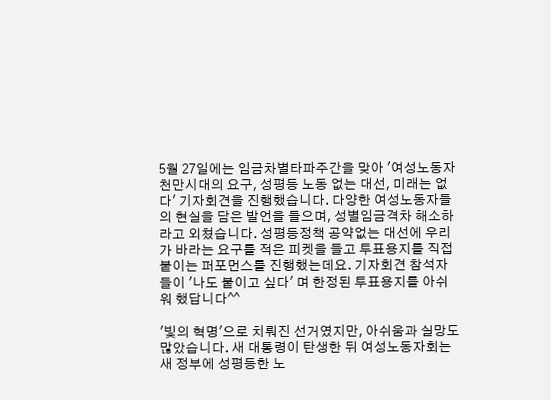5월 27일에는 임금차별타파주간을 맞아 '여성노동자 천만시대의 요구, 성평등 노동 없는 대선, 미래는 없다' 기자회견을 진행했습니다. 다양한 여성노동자들의 현실을 담은 발언을 들으며, 성별임금격차 해소하라고 외쳤습니다. 성평등정책 공약없는 대선에 우리가 바라는 요구를 적은 피켓을 들고 투표용지를 직접 붙이는 퍼포먼스를 진행했는데요. 기자회견 참석자들이 '나도 붙이고 싶다' 며 한정된 투표용지를 아쉬워 했답니다^^

'빛의 혁명'으로 치뤄진 선거였지만, 아쉬움과 실망도 많았습니다. 새 대통령이 탄생한 뒤 여성노동자회는 새 정부에 성평등한 노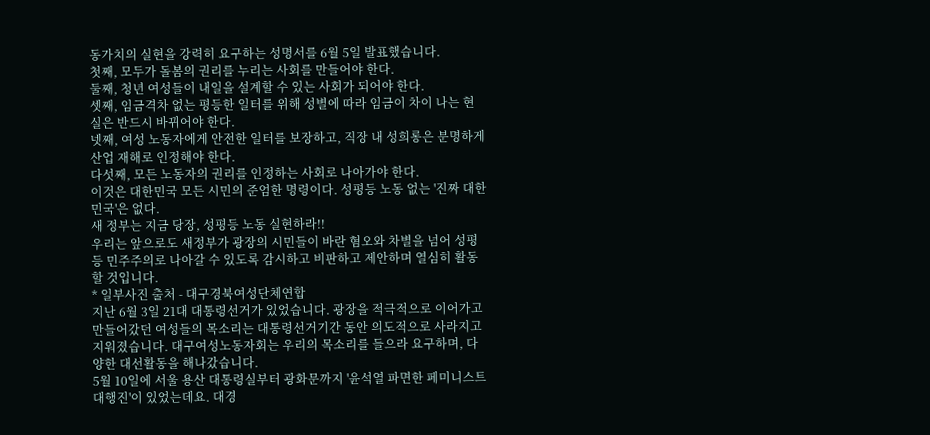동가치의 실현을 강력히 요구하는 성명서를 6월 5일 발표했습니다.
첫째, 모두가 돌봄의 권리를 누리는 사회를 만들어야 한다.
둘째, 청년 여성들이 내일을 설계할 수 있는 사회가 되어야 한다.
셋째, 임금격차 없는 평등한 일터를 위해 성별에 따라 임금이 차이 나는 현실은 반드시 바뀌어야 한다.
넷째, 여성 노동자에게 안전한 일터를 보장하고, 직장 내 성희롱은 분명하게 산업 재해로 인정해야 한다.
다섯째, 모든 노동자의 권리를 인정하는 사회로 나아가야 한다.
이것은 대한민국 모든 시민의 준엄한 명령이다. 성평등 노동 없는 '진짜 대한민국'은 없다.
새 정부는 지금 당장, 성평등 노동 실현하라!!
우리는 앞으로도 새정부가 광장의 시민들이 바란 혐오와 차별을 넘어 성평등 민주주의로 나아갈 수 있도록 감시하고 비판하고 제안하며 열심히 활동할 것입니다.
* 일부사진 출처 - 대구경북여성단체연합
지난 6월 3일 21대 대통령선거가 있었습니다. 광장을 적극적으로 이어가고 만들어갔던 여성들의 목소리는 대통령선거기간 동안 의도적으로 사라지고 지워졌습니다. 대구여성노동자회는 우리의 목소리를 들으라 요구하며, 다양한 대선활동을 해나갔습니다.
5월 10일에 서울 용산 대통령실부터 광화문까지 '윤석열 파면한 페미니스트 대행진'이 있었는데요. 대경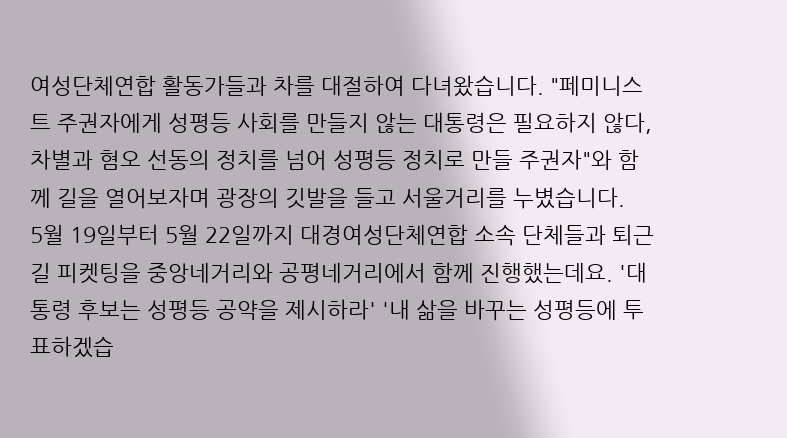여성단체연합 활동가들과 차를 대절하여 다녀왔습니다. "페미니스트 주권자에게 성평등 사회를 만들지 않는 대통령은 필요하지 않다, 차별과 혐오 선동의 정치를 넘어 성평등 정치로 만들 주권자"와 함께 길을 열어보자며 광장의 깃발을 들고 서울거리를 누볐습니다.
5월 19일부터 5월 22일까지 대경여성단체연합 소속 단체들과 퇴근길 피켓팅을 중앙네거리와 공평네거리에서 함께 진행했는데요. '대통령 후보는 성평등 공약을 제시하라' '내 삶을 바꾸는 성평등에 투표하겠습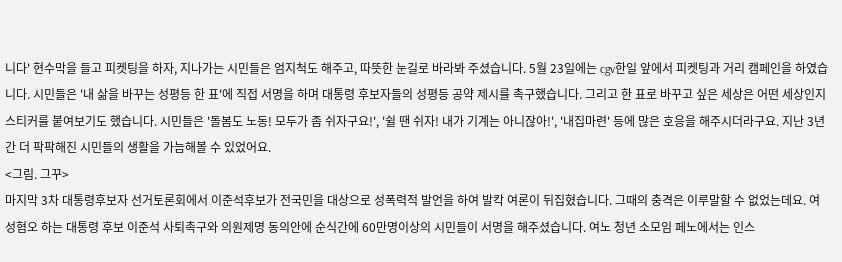니다' 현수막을 들고 피켓팅을 하자, 지나가는 시민들은 엄지척도 해주고, 따뜻한 눈길로 바라봐 주셨습니다. 5월 23일에는 cgv한일 앞에서 피켓팅과 거리 캠페인을 하였습니다. 시민들은 '내 삶을 바꾸는 성평등 한 표'에 직접 서명을 하며 대통령 후보자들의 성평등 공약 제시를 촉구했습니다. 그리고 한 표로 바꾸고 싶은 세상은 어떤 세상인지 스티커를 붙여보기도 했습니다. 시민들은 '돌봄도 노동! 모두가 좀 쉬자구요!', '쉴 땐 쉬자! 내가 기계는 아니잖아!', '내집마련' 등에 많은 호응을 해주시더라구요. 지난 3년간 더 팍팍해진 시민들의 생활을 가늠해볼 수 있었어요.
<그림. 그꾸>
마지막 3차 대통령후보자 선거토론회에서 이준석후보가 전국민을 대상으로 성폭력적 발언을 하여 발칵 여론이 뒤집혔습니다. 그때의 충격은 이루말할 수 없었는데요. 여성혐오 하는 대통령 후보 이준석 사퇴촉구와 의원제명 동의안에 순식간에 60만명이상의 시민들이 서명을 해주셨습니다. 여노 청년 소모임 페노에서는 인스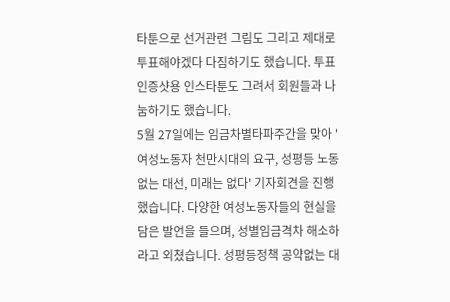타툰으로 선거관련 그림도 그리고 제대로 투표해야겠다 다짐하기도 했습니다. 투표인증샷용 인스타툰도 그려서 회원들과 나눔하기도 했습니다.
5월 27일에는 임금차별타파주간을 맞아 '여성노동자 천만시대의 요구, 성평등 노동 없는 대선, 미래는 없다' 기자회견을 진행했습니다. 다양한 여성노동자들의 현실을 담은 발언을 들으며, 성별임금격차 해소하라고 외쳤습니다. 성평등정책 공약없는 대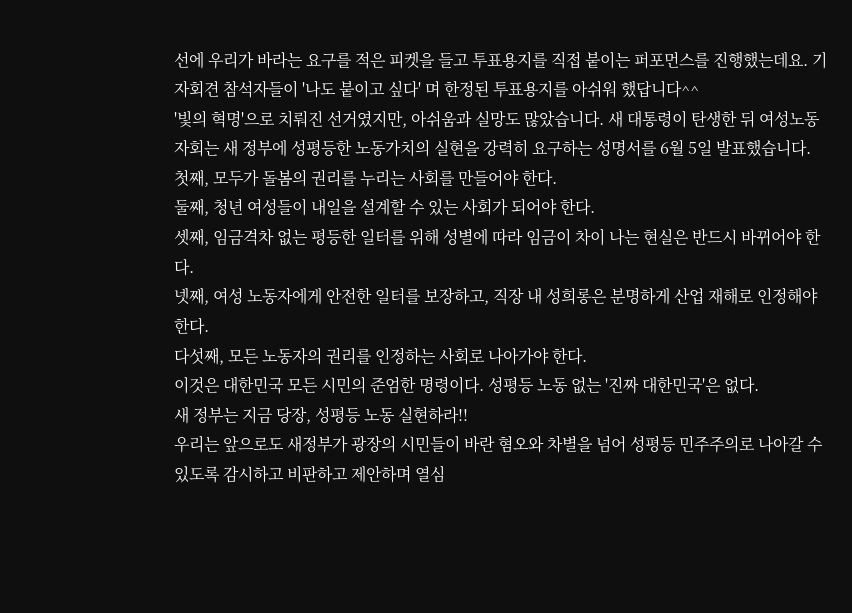선에 우리가 바라는 요구를 적은 피켓을 들고 투표용지를 직접 붙이는 퍼포먼스를 진행했는데요. 기자회견 참석자들이 '나도 붙이고 싶다' 며 한정된 투표용지를 아쉬워 했답니다^^
'빛의 혁명'으로 치뤄진 선거였지만, 아쉬움과 실망도 많았습니다. 새 대통령이 탄생한 뒤 여성노동자회는 새 정부에 성평등한 노동가치의 실현을 강력히 요구하는 성명서를 6월 5일 발표했습니다.
첫째, 모두가 돌봄의 권리를 누리는 사회를 만들어야 한다.
둘째, 청년 여성들이 내일을 설계할 수 있는 사회가 되어야 한다.
셋째, 임금격차 없는 평등한 일터를 위해 성별에 따라 임금이 차이 나는 현실은 반드시 바뀌어야 한다.
넷째, 여성 노동자에게 안전한 일터를 보장하고, 직장 내 성희롱은 분명하게 산업 재해로 인정해야 한다.
다섯째, 모든 노동자의 권리를 인정하는 사회로 나아가야 한다.
이것은 대한민국 모든 시민의 준엄한 명령이다. 성평등 노동 없는 '진짜 대한민국'은 없다.
새 정부는 지금 당장, 성평등 노동 실현하라!!
우리는 앞으로도 새정부가 광장의 시민들이 바란 혐오와 차별을 넘어 성평등 민주주의로 나아갈 수 있도록 감시하고 비판하고 제안하며 열심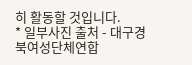히 활동할 것입니다.
* 일부사진 출처 - 대구경북여성단체연합